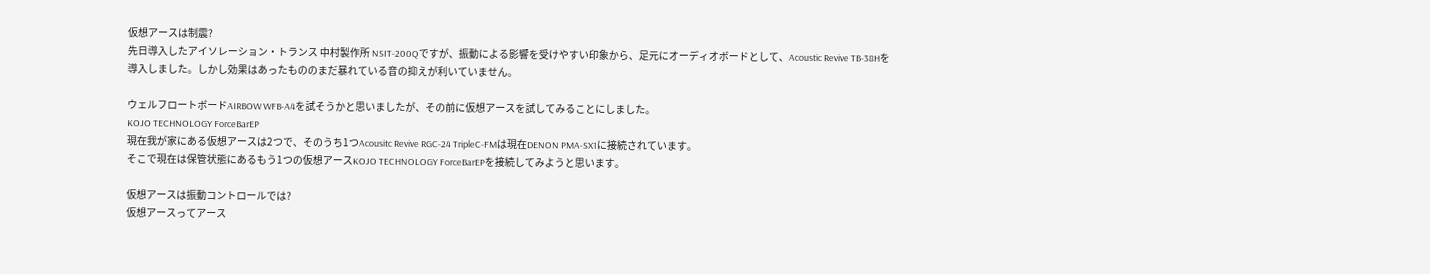仮想アースは制震?
先日導入したアイソレーション・トランス 中村製作所 NSIT-200Qですが、振動による影響を受けやすい印象から、足元にオーディオボードとして、Acoustic Revive TB-38Hを導入しました。しかし効果はあったもののまだ暴れている音の抑えが利いていません。

ウェルフロートボードAIRBOW WFB-A4を試そうかと思いましたが、その前に仮想アースを試してみることにしました。
KOJO TECHNOLOGY ForceBarEP
現在我が家にある仮想アースは2つで、そのうち1つAcousitc Revive RGC-24 TripleC-FMは現在DENON PMA-SX1に接続されています。
そこで現在は保管状態にあるもう1つの仮想アースKOJO TECHNOLOGY ForceBarEPを接続してみようと思います。

仮想アースは振動コントロールでは?
仮想アースってアース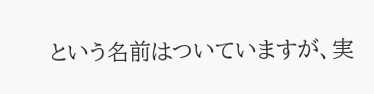という名前はついていますが、実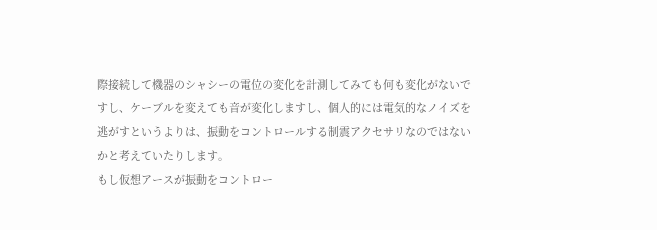際接続して機器のシャシーの電位の変化を計測してみても何も変化がないですし、ケーブルを変えても音が変化しますし、個人的には電気的なノイズを逃がすというよりは、振動をコントロールする制震アクセサリなのではないかと考えていたりします。
もし仮想アースが振動をコントロー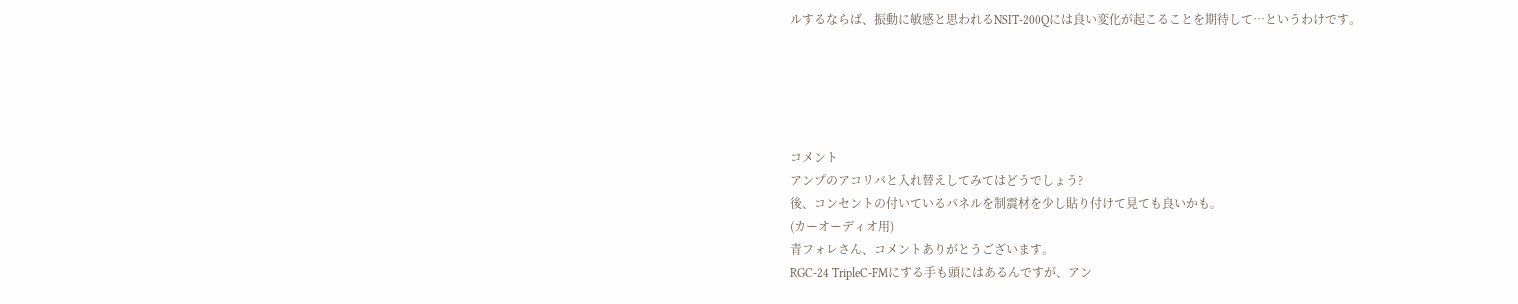ルするならば、振動に敏感と思われるNSIT-200Qには良い変化が起こることを期待して…というわけです。





コメント
アンプのアコリバと入れ替えしてみてはどうでしょう?
後、コンセントの付いているパネルを制震材を少し貼り付けて見ても良いかも。
(カーオーディオ用)
青フォレさん、コメントありがとうございます。
RGC-24 TripleC-FMにする手も頭にはあるんですが、アン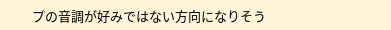プの音調が好みではない方向になりそう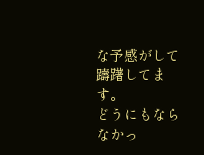な予感がして躊躇してます。
どうにもならなかっ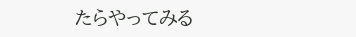たらやってみる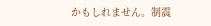かもしれません。制震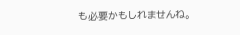も必要かもしれませんね。